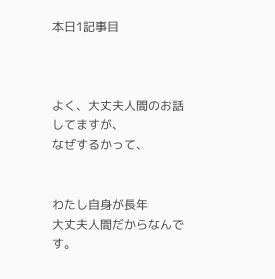本日1記事目



よく、大丈夫人間のお話してますが、
なぜするかって、


わたし自身が長年
大丈夫人間だからなんです。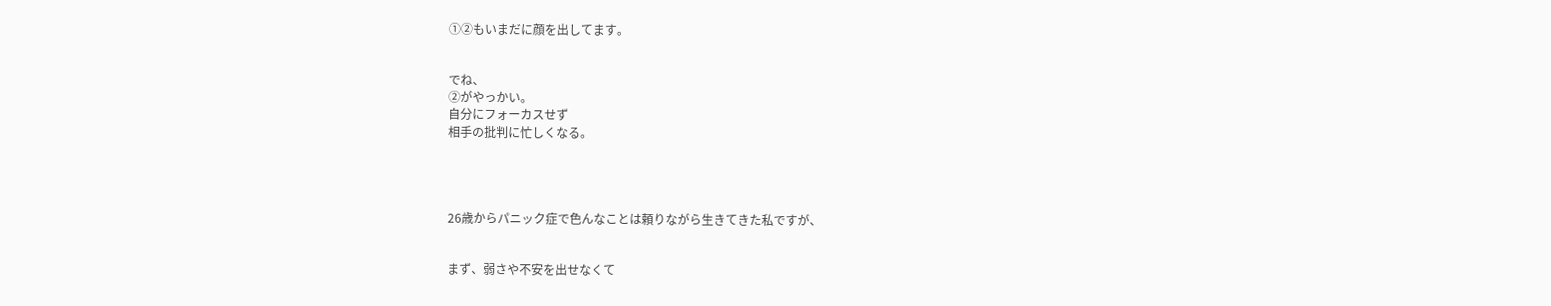①②もいまだに顔を出してます。


でね、
②がやっかい。
自分にフォーカスせず
相手の批判に忙しくなる。




26歳からパニック症で色んなことは頼りながら生きてきた私ですが、


まず、弱さや不安を出せなくて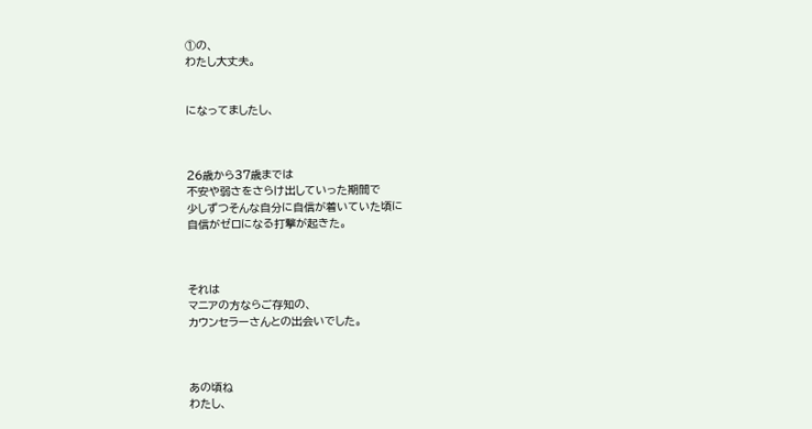①の、
わたし大丈夫。


になってましたし、



26歳から37歳までは
不安や弱さをさらけ出していった期間で
少しずつそんな自分に自信が着いていた頃に
自信がゼロになる打撃が起きた。



それは
マニアの方ならご存知の、
カウンセラーさんとの出会いでした。



あの頃ね
わたし、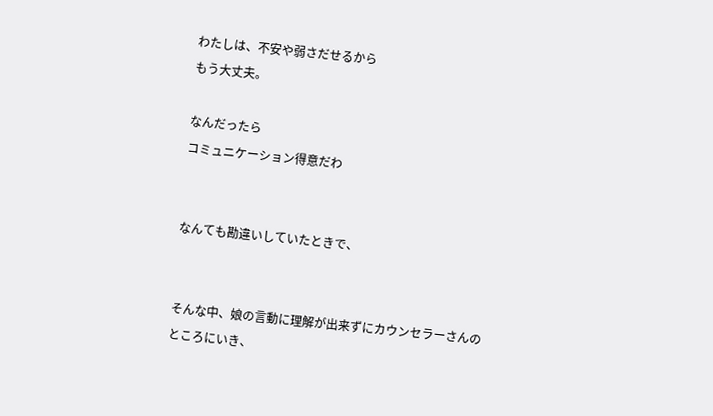わたしは、不安や弱さだせるから
もう大丈夫。

なんだったら
コミュニケーション得意だわ


なんても勘違いしていたときで、


そんな中、娘の言動に理解が出来ずにカウンセラーさんのところにいき、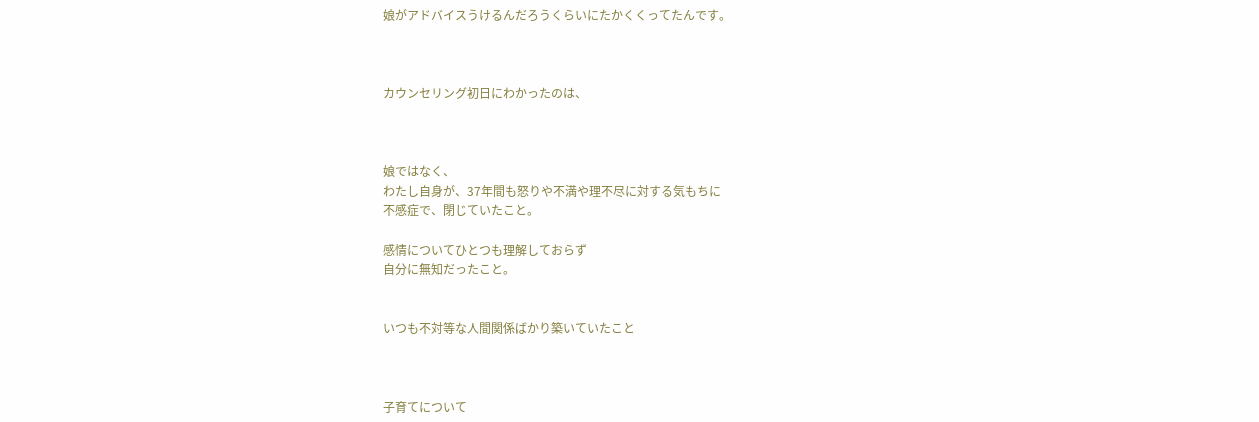娘がアドバイスうけるんだろうくらいにたかくくってたんです。



カウンセリング初日にわかったのは、



娘ではなく、
わたし自身が、37年間も怒りや不満や理不尽に対する気もちに
不感症で、閉じていたこと。

感情についてひとつも理解しておらず
自分に無知だったこと。


いつも不対等な人間関係ばかり築いていたこと



子育てについて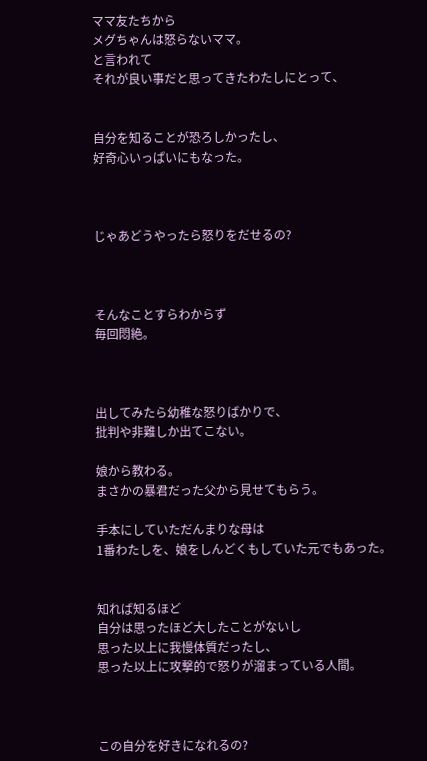ママ友たちから
メグちゃんは怒らないママ。
と言われて
それが良い事だと思ってきたわたしにとって、


自分を知ることが恐ろしかったし、
好奇心いっぱいにもなった。



じゃあどうやったら怒りをだせるの?



そんなことすらわからず
毎回悶絶。



出してみたら幼稚な怒りばかりで、
批判や非難しか出てこない。

娘から教わる。
まさかの暴君だった父から見せてもらう。

手本にしていただんまりな母は
1番わたしを、娘をしんどくもしていた元でもあった。


知れば知るほど
自分は思ったほど大したことがないし
思った以上に我慢体質だったし、
思った以上に攻撃的で怒りが溜まっている人間。



この自分を好きになれるの?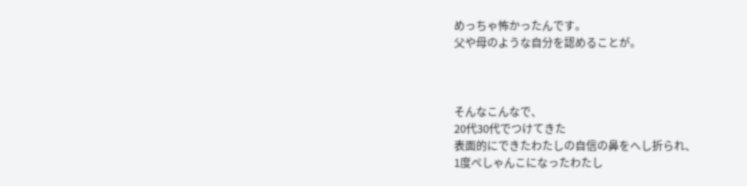めっちゃ怖かったんです。
父や母のような自分を認めることが。



そんなこんなで、
20代30代でつけてきた
表面的にできたわたしの自信の鼻をへし折られ、
1度ぺしゃんこになったわたし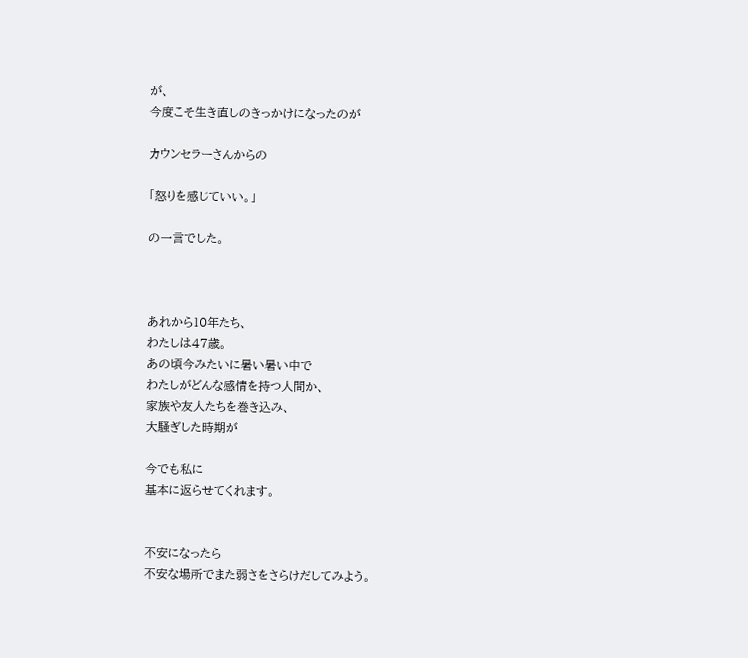が、
今度こそ生き直しのきっかけになったのが

カウンセラーさんからの

「怒りを感じていい。」

の一言でした。



あれから10年たち、
わたしは47歳。
あの頃今みたいに暑い暑い中で
わたしがどんな感情を持つ人間か、
家族や友人たちを巻き込み、
大騒ぎした時期が

今でも私に
基本に返らせてくれます。


不安になったら
不安な場所でまた弱さをさらけだしてみよう。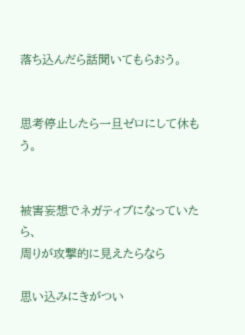落ち込んだら話聞いてもらおう。


思考停止したら一旦ゼロにして休もう。


被害妄想でネガティブになっていたら、
周りが攻撃的に見えたらなら

思い込みにきがつい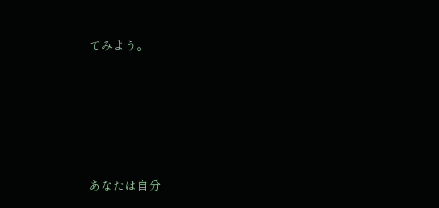てみよう。





あなたは自分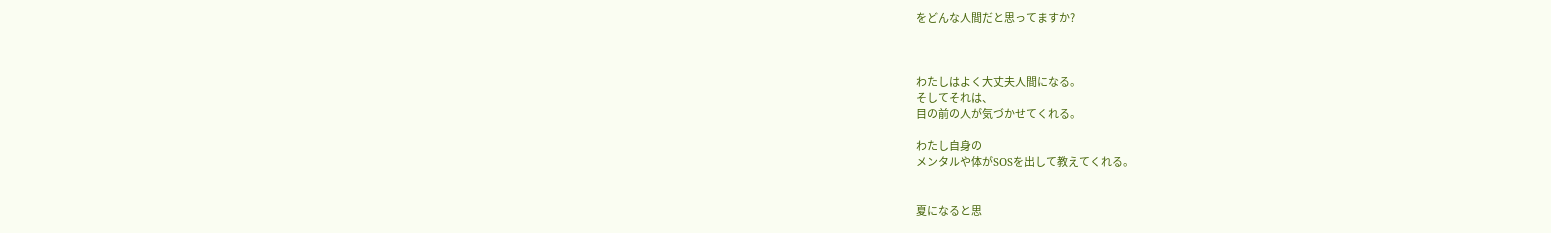をどんな人間だと思ってますか?



わたしはよく大丈夫人間になる。
そしてそれは、
目の前の人が気づかせてくれる。

わたし自身の
メンタルや体がSOSを出して教えてくれる。


夏になると思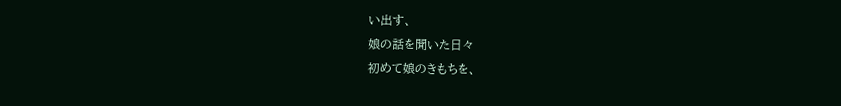い出す、
娘の話を聞いた日々
初めて娘のきもちを、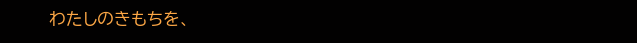わたしのきもちを、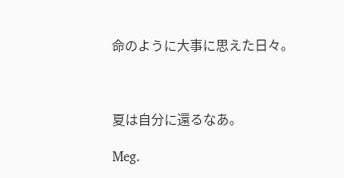命のように大事に思えた日々。



夏は自分に還るなあ。

Meg.